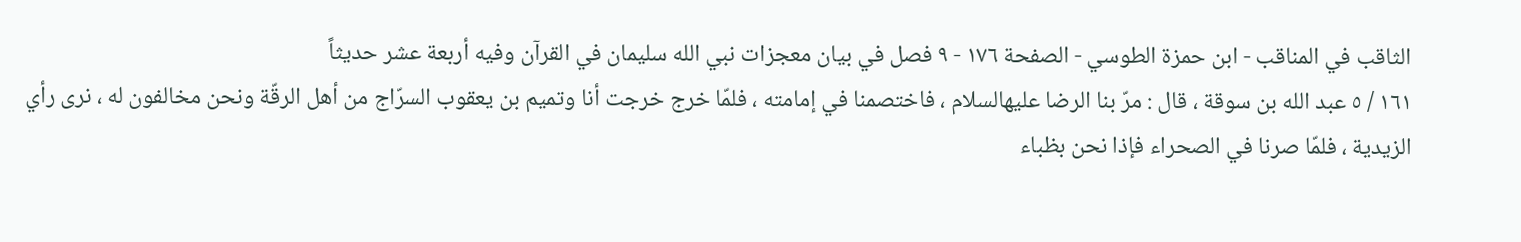الثاقب في المناقب - ابن حمزة الطوسي - الصفحة ١٧٦ - ٩ فصل في بيان معجزات نبي الله سليمان في القرآن وفيه أربعة عشر حديثاً
١٦١ / ٥ عبد الله بن سوقة ، قال : مرّ بنا الرضا عليهالسلام ، فاختصمنا في إمامته ، فلمّا خرج خرجت أنا وتميم بن يعقوب السرّاج من أهل الرقّة ونحن مخالفون له ، نرى رأي الزيدية ، فلمّا صرنا في الصحراء فإذا نحن بظباء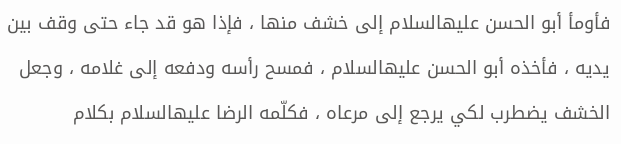فأومأ أبو الحسن عليهالسلام إلى خشف منها ، فإذا هو قد جاء حتى وقف بين يديه ، فأخذه أبو الحسن عليهالسلام ، فمسح رأسه ودفعه إلى غلامه ، وجعل الخشف يضطرب لكي يرجع إلى مرعاه ، فكلّمه الرضا عليهالسلام بكلام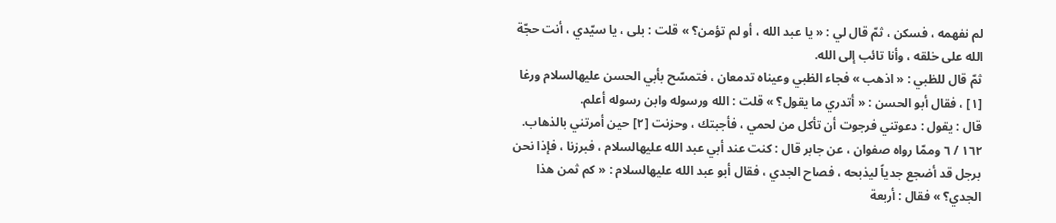لم نفهمه ، فسكن ، ثمّ قال لي : « يا عبد الله ، أو لم تؤمن؟ » قلت : بلى ، يا سيّدي ، أنت حجّة الله على خلقه ، وأنا تائب إلى الله.
ثمّ قال للظبي : « اذهب » فجاء الظبي وعيناه تدمعان ، فتمسّح بأبي الحسن عليهالسلام ورغا [١] ، فقال أبو الحسن : « أتدري ما يقول؟ » قلت : الله ورسوله وابن رسوله أعلم.
قال : يقول : دعوتني فرجوت أن تأكل من لحمي ، فأجبتك ، وحزنت [٢] حين أمرتني بالذهاب.
١٦٢ / ٦ وممّا رواه صفوان ، عن جابر قال : كنت عند أبي عبد الله عليهالسلام ، فبرزنا ، فإذا نحن برجل قد أضجع جدياً ليذبحه ، فصاح الجدي ، فقال أبو عبد الله عليهالسلام : « كم ثمن هذا الجدي؟ » فقال : أربعة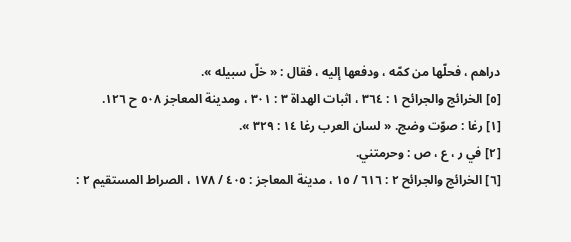دراهم ، فحلّها من كمّه ، ودفعها إليه ، فقال : « خلّ سبيله ».
[٥] الخرائج والجرائح ١ : ٣٦٤ ، اثبات الهداة ٣ : ٣٠١ ، ومدينة المعاجز ٥٠٨ ح ١٢٦.
[١] رغا : صوّت وضج. « لسان العرب رغا ١٤ : ٣٢٩ ».
[٢] في ر ، ع ، ص : وحرمتني.
[٦] الخرائج والجرائح ٢ : ٦١٦ / ١٥ ، مدينة المعاجز : ٤٠٥ / ١٧٨ ، الصراط المستقيم ٢ :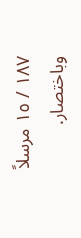١٨٧ / ١٥ مرسلاً وباختصار.